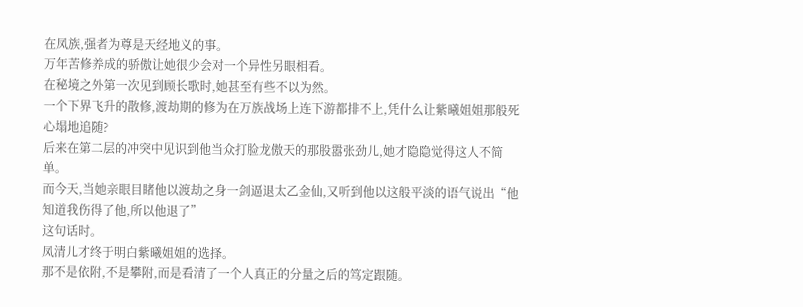在凤族,强者为尊是天经地义的事。
万年苦修养成的骄傲让她很少会对一个异性另眼相看。
在秘境之外第一次见到顾长歌时,她甚至有些不以为然。
一个下界飞升的散修,渡劫期的修为在万族战场上连下游都排不上,凭什么让紫曦姐姐那般死心塌地追随?
后来在第二层的冲突中见识到他当众打脸龙傲天的那股嚣张劲儿,她才隐隐觉得这人不简单。
而今天,当她亲眼目睹他以渡劫之身一剑逼退太乙金仙,又听到他以这般平淡的语气说出“他知道我伤得了他,所以他退了”
这句话时。
凤清儿才终于明白紫曦姐姐的选择。
那不是依附,不是攀附,而是看清了一个人真正的分量之后的笃定跟随。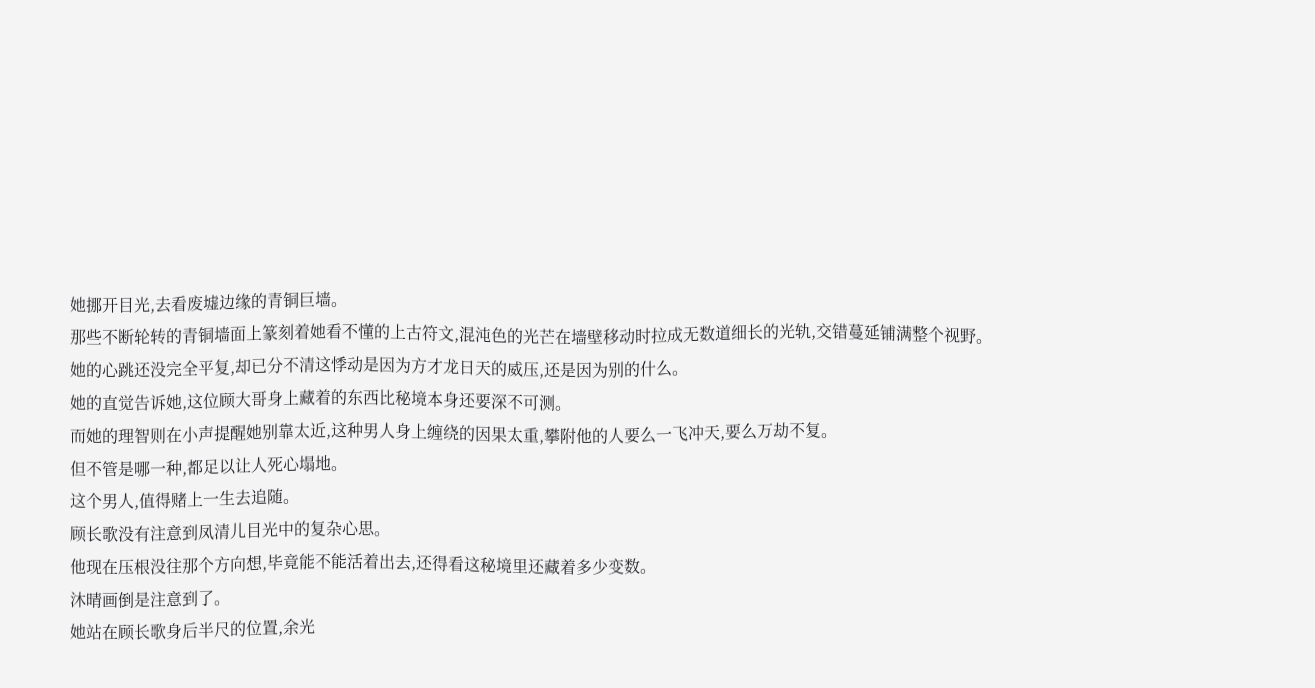她挪开目光,去看废墟边缘的青铜巨墙。
那些不断轮转的青铜墙面上篆刻着她看不懂的上古符文,混沌色的光芒在墙壁移动时拉成无数道细长的光轨,交错蔓延铺满整个视野。
她的心跳还没完全平复,却已分不清这悸动是因为方才龙日天的威压,还是因为别的什么。
她的直觉告诉她,这位顾大哥身上藏着的东西比秘境本身还要深不可测。
而她的理智则在小声提醒她别靠太近,这种男人身上缠绕的因果太重,攀附他的人要么一飞冲天,要么万劫不复。
但不管是哪一种,都足以让人死心塌地。
这个男人,值得赌上一生去追随。
顾长歌没有注意到凤清儿目光中的复杂心思。
他现在压根没往那个方向想,毕竟能不能活着出去,还得看这秘境里还藏着多少变数。
沐晴画倒是注意到了。
她站在顾长歌身后半尺的位置,余光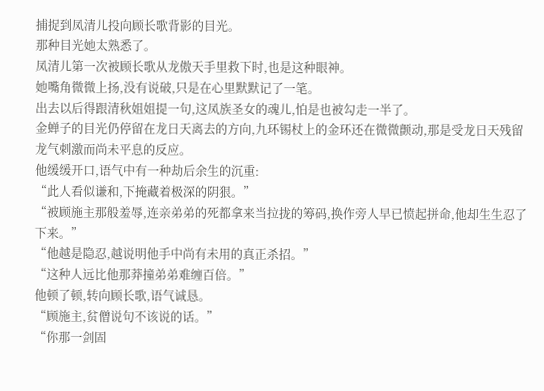捕捉到凤清儿投向顾长歌背影的目光。
那种目光她太熟悉了。
凤清儿第一次被顾长歌从龙傲天手里救下时,也是这种眼神。
她嘴角微微上扬,没有说破,只是在心里默默记了一笔。
出去以后得跟清秋姐姐提一句,这凤族圣女的魂儿,怕是也被勾走一半了。
金蝉子的目光仍停留在龙日天离去的方向,九环锡杖上的金环还在微微颤动,那是受龙日天残留龙气刺激而尚未平息的反应。
他缓缓开口,语气中有一种劫后余生的沉重:
“此人看似谦和,下掩藏着极深的阴狠。”
“被顾施主那般羞辱,连亲弟弟的死都拿来当拉拢的筹码,换作旁人早已愤起拼命,他却生生忍了下来。”
“他越是隐忍,越说明他手中尚有未用的真正杀招。”
“这种人远比他那莽撞弟弟难缠百倍。”
他顿了顿,转向顾长歌,语气诚恳。
“顾施主,贫僧说句不该说的话。”
“你那一剑固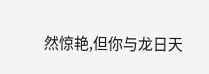然惊艳,但你与龙日天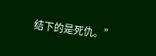结下的是死仇。”